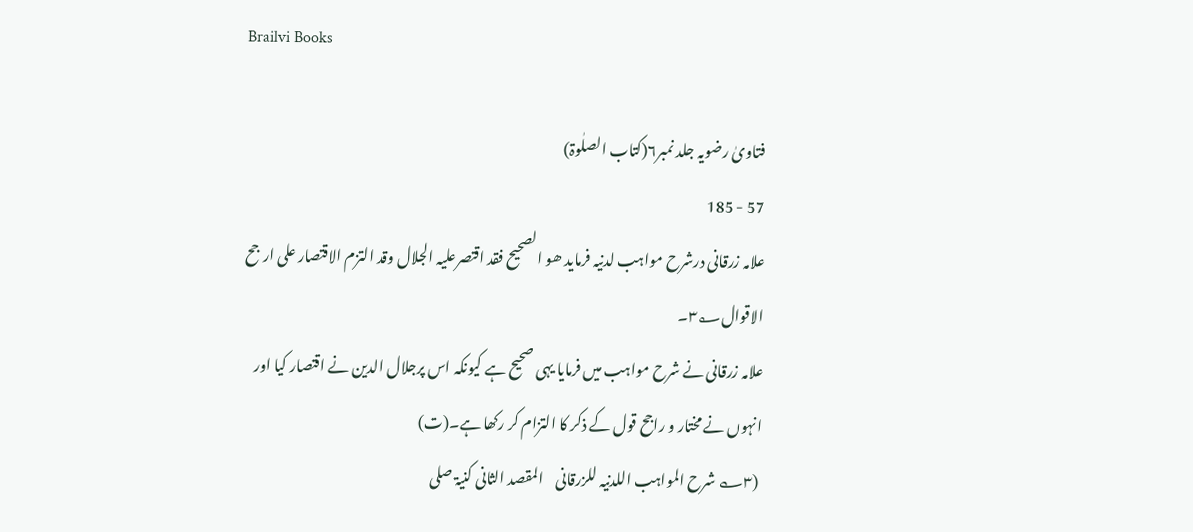Brailvi Books

فتاویٰ رضویہ جلد نمبر۶(کتاب الصلٰوۃ)
57 - 185
علامہ زرقانی درشرح مواہب لدنیہ فرماید ھو الصحیح فقد اقتصرعلیہ الجلال وقد التزم الاقتصار علی ارجح الاقوال۳؂۔
علامہ زرقانی نے شرح مواہب میں فرمایا یہی صحیح ہے کیونکہ اس پرجلال الدین نے اقتصار کیا اور انہوں نے مختار و راجح قول کے ذکر کا التزام کر رکھا ہے۔(ت)
 (۳؎ شرح المواہب اللدنیہ للزرقانی    المقصد الثانی کنیۃ صلی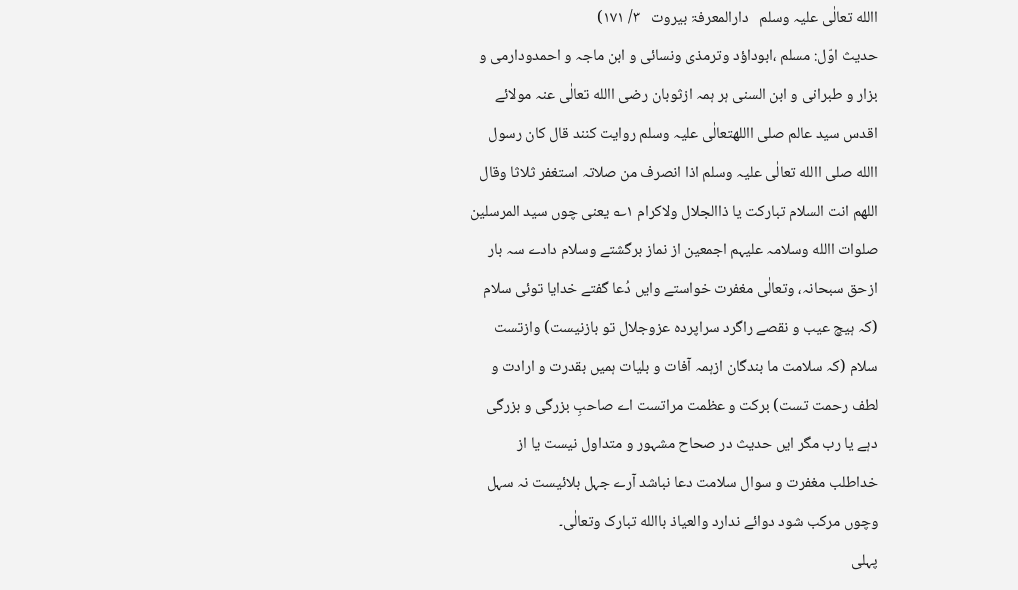االله تعالٰی علیہ وسلم   دارالمعرفۃ بیروت   ۳/ ۱۷۱)
حدیث اوّل: مسلم ،ابوداؤد وترمذی ونسائی و ابن ماجہ و احمدودارمی و بزار و طبرانی و ابن السنی ہر ہمہ ازثوبان رضی االله تعالٰی عنہ مولائے اقدس سید عالم صلی االلهتعالٰی علیہ وسلم روایت کنند قال کان رسول االله صلی االله تعالٰی علیہ وسلم اذا انصرف من صلاتہ استغفر ثلاثا وقال اللھم انت السلام تبارکت یا ذاالجلال ولاکرام ۱؎ یعنی چوں سید المرسلین صلوات االله وسلامہ علیہم اجمعین از نماز برگشتے وسلام دادے سہ بار  ازحق سبحانہ، وتعالٰی مغفرت خواستے وایں دُعا گفتے خدایا توئی سلام (کہ ہیچ عیب و نقصے راگرد سراپردہ عزوجلال تو بازنیست) وازتست سلام (کہ سلامت ما بندگان ازہمہ آفات و بلیات ہمیں بقدرت و ارادت و لطف رحمت تست) برکت و عظمت مراتست اے صاحبِ بزرگی و بزرگی دہے یا رب مگر ایں حدیث در صحاح مشہور و متداول نیست یا از خداطلب مغفرت و سوال سلامت دعا نباشد آرے جہل بلائیست نہ سہل وچوں مرکب شود دوائے ندارد والعیاذ باالله تبارک وتعالٰی۔
پہلی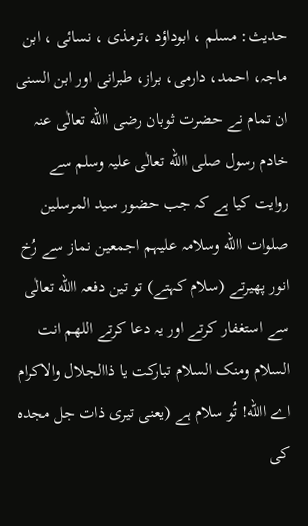حدیث: مسلم ، ابوداؤد ،ترمذی ، نسائی ، ابن ماجہ، احمد، دارمی، براز، طبرانی اور ابن السنی ان تمام نے حضرت ثوبان رضی االله تعالٰی عنہ خادم رسول صلی االله تعالٰی علیہ وسلم سے روایت کیا ہے کہ جب حضور سید المرسلین صلوات االله وسلامہ علیہم اجمعین نماز سے رُخ انور پھیرتے (سلام کہتے) تو تین دفعہ االله تعالٰی سے استغفار کرتے اور یہ دعا کرتے اللھم انت السلام ومنک السلام تبارکت یا ذاالجلال والاکرام   اے االله! تُو سلام ہے (یعنی تیری ذات جل مجدہ کی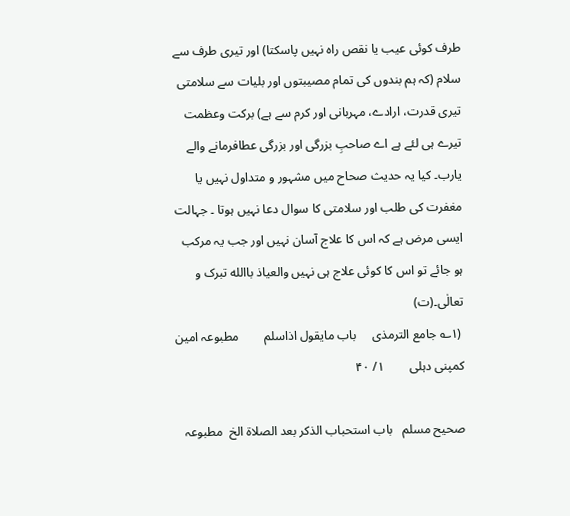طرف کوئی عیب یا نقص راہ نہیں پاسکتا) اور تیری طرف سے سلام (کہ ہم بندوں کی تمام مصیبتوں اور بلیات سے سلامتی تیری قدرت، ارادے، مہربانی اور کرم سے ہے) برکت وعظمت تیرے ہی لئے ہے اے صاحبِ بزرگی اور بزرگی عطافرمانے والے یارب۔ کیا یہ حدیث صحاح میں مشہور و متداول نہیں یا مغفرت کی طلب اور سلامتی کا سوال دعا نہیں ہوتا ۔ جہالت ایسی مرض ہے کہ اس کا علاج آسان نہیں اور جب یہ مرکب ہو جائے تو اس کا کوئی علاج ہی نہیں والعیاذ باالله تبرک و تعالٰی۔(ت)
 (۱؎ جامع الترمذی     باب مایقول اذاسلم        مطبوعہ امین کمپنی دہلی        ۱/ ۴۰

صحیح مسلم   باب استحباب الذکر بعد الصلاۃ الخ  مطبوعہ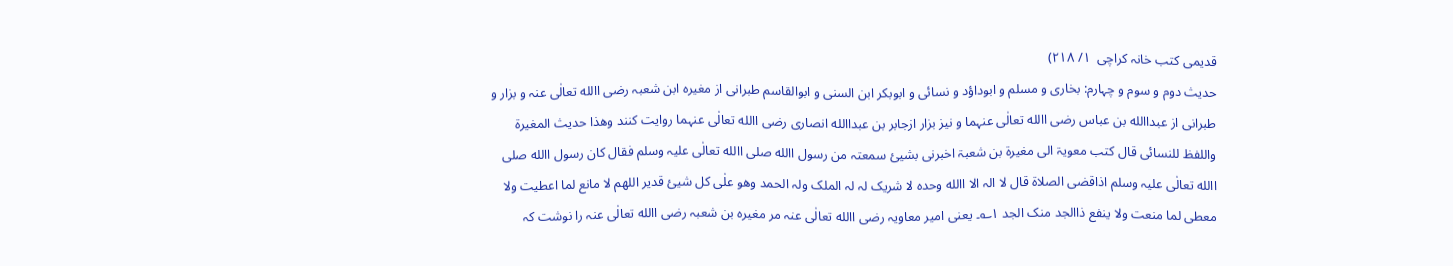قدیمی کتب خانہ کراچی  ۱/ ۲۱۸)
حدیث دوم و سوم و چہارم: بخاری و مسلم و ابوداؤد و نسائی و ابوبکر ابن السنی و ابوالقاسم طبرانی از مغیرہ ابن شعبہ رضی االله تعالٰی عنہ و بزار و طبرانی از عبداالله بن عباس رضی االله تعالٰی عنہما و نیز بزار ازجابر بن عبداالله انصاری رضی االله تعالٰی عنہما روایت کنند وھذا حدیث المغیرۃ واللفظ للنسائی قال کتب معویۃ الی مغیرۃ بن شعبۃ اخبرنی بشیئ سمعتہ من رسول االله صلی االله تعالٰی علیہ وسلم فقال کان رسول االله صلی االله تعالٰی علیہ وسلم اذاقضی الصلاۃ قال لا الہ الا االله وحدہ لا شریک لہ لہ الملک ولہ الحمد وھو علٰی کل شیئ قدیر اللھم لا مانع لما اعطیت ولا معطی لما منعت ولا ینفع ذاالجد منک الجد ۱؎۔ یعنی امیر معاویہ رضی االله تعالٰی عنہ مر مغیرہ بن شعبہ رضی االله تعالٰی عنہ را نوشت کہ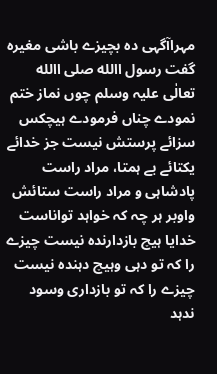مہراآگہی دہ بچیزے باشی مغیرہ گفت رسول االله صلی االله تعالٰی علیہ وسلم چوں نماز ختم نمودے چناں فرمودے ہیچکس سزائے پرستش نیست جز خدائے یکتائے بے ہمتا، مراد راست پادشاہی و مراد راست ستائش واوبر ہر چہ کہ خواہد تواناست خدایا ہیچ بازدارندہ نیست چیزے را کہ تو دہی وہیچ دہندہ نیست چیزے را کہ تو بازداری وسود ندہد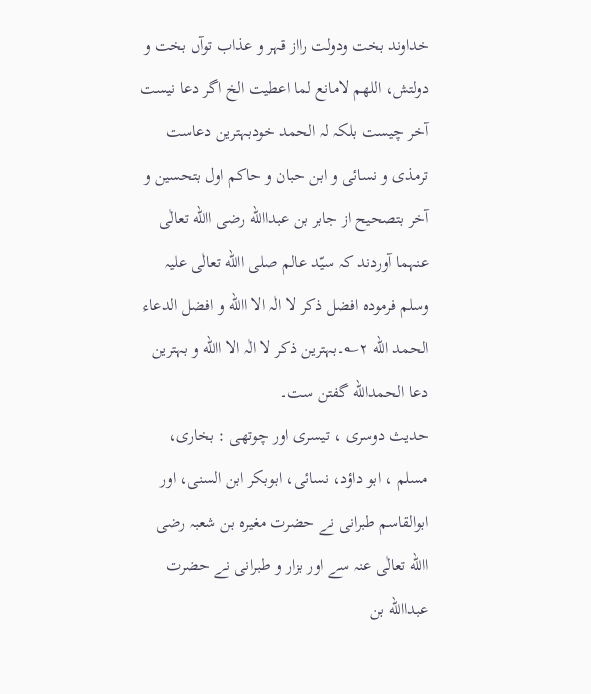خداوند بخت ودولت رااز قہر و عذاب توآں بخت و دولتش، اللھم لامانع لما اعطیت الخ اگر دعا نیست آخر چیست بلکہ لہ الحمد خودبہترین دعاست ترمذی و نسائی و ابن حبان و حاکم اول بتحسین و آخر بتصحیح از جابر بن عبداالله رضی االله تعالٰی عنہما آوردند کہ سیّد عالم صلی االله تعالٰی علیہ وسلم فرمودہ افضل ذکر لا الٰہ الا االله و افضل الدعاء الحمد الله ۲؎۔بہترین ذکر لا الٰہ الا االله و بہترین دعا الحمدالله گفتن ست۔
حدیث دوسری ، تیسری اور چوتھی : بخاری، مسلم ، ابو داؤد، نسائی، ابوبکر ابن السنی، اور ابوالقاسم طبرانی نے حضرت مغیرہ بن شعبہ رضی االله تعالٰی عنہ سے اور بزار و طبرانی نے حضرت عبداالله بن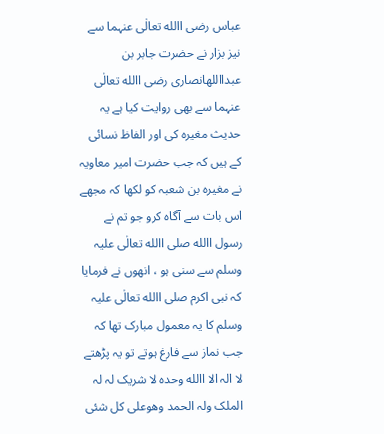عباس رضی االله تعالٰی عنہما سے نیز بزار نے حضرت جابر بن عبدااللهانصاری رضی االله تعالٰی عنہما سے بھی روایت کیا ہے یہ حدیث مغیرہ کی اور الفاظ نسائی کے ہیں کہ جب حضرت امیر معاویہ نے مغیرہ بن شعبہ کو لکھا کہ مجھے اس بات سے آگاہ کرو جو تم نے رسول االله صلی االله تعالٰی علیہ وسلم سے سنی ہو ، انھوں نے فرمایا کہ نبی اکرم صلی االله تعالٰی علیہ وسلم کا یہ معمول مبارک تھا کہ جب نماز سے فارغ ہوتے تو یہ پڑھتے
لا الہ الا االله وحدہ لا شریک لہ لہ الملک ولہ الحمد وھوعلی کل شئی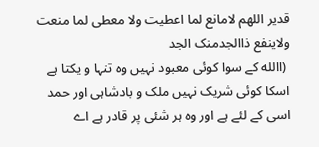قدیر اللھم لامانع لما اعطیت ولا معطی لما منعت ولاینفع ذاالجدمنک الجد
 (االله کے سوا کوئی معبود نہیں وہ تنہا و یکتا ہے اسکا کوئی شریک نہیں ملک و بادشاہی اور حمد اسی کے لئے ہے اور وہ ہر شئی پر قادر ہے اے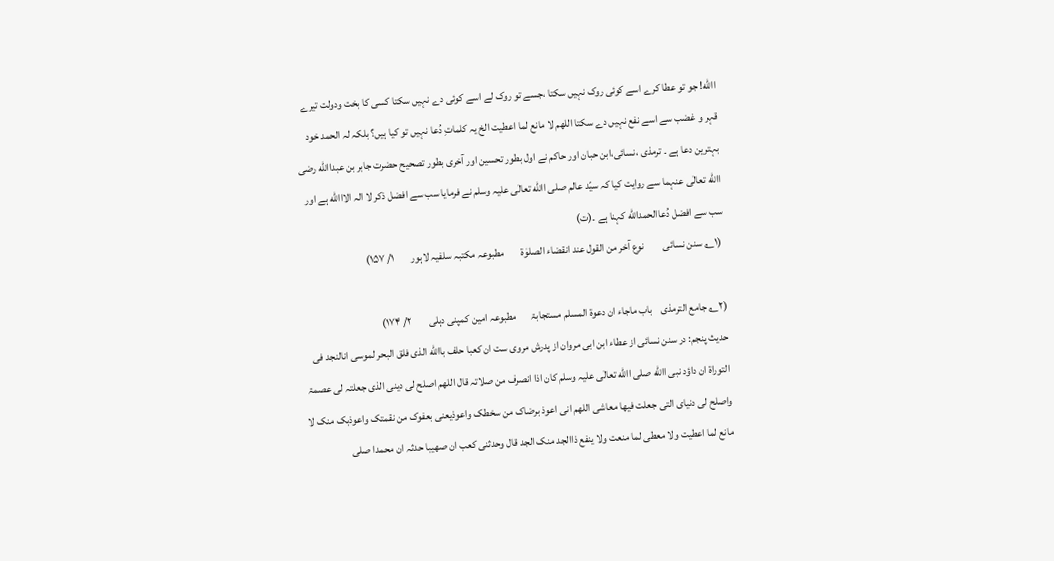االله! جو تو عطا کرے اسے کوئی روک نہیں سکتا ،جسے تو روک لے اسے کوئی دے نہیں سکتا کسی کا بخت ودولت تیرے قہر و غضب سے اسے نفع نہیں دے سکتا اللھم لا مانع لما اعطیت الخ یہ کلماتِ دُعا نہیں تو کیا ہیں؟ بلکہ لہ الحمد خود بہترین دعا ہے ۔ ترمذی ،نسائی،ابن حبان اور حاکم نے اول بطور تحسین اور آخری بطور تصحیح حضرت جابر بن عبداالله رضی االله تعالٰی عنہما سے روایت کیا کہ سیّد عالم صلی االله تعالٰی علیہ وسلم نے فرمایا سب سے افضل ذکر لا الہ الااالله ہے اور سب سے افضل دُعاالحمدالله کہنا ہے ۔(ت)
 (۱؎ سنن نسائی         نوع آخر من القول عند انقضاء الصلوٰۃ        مطبوعہ مکتبہ سلفیہ لاہور        ۱/ ۱۵۷)

(۲؎ جامع الترمذی    باب ماجاء ان دعوۃ المسلم مستجابۃ       مطبوعہ امین کمپنی دہلی        ۲/ ۱۷۴)
حدیث پنجم: در سنن نسائی از عطاء ابن ابی مروان از پدرش مروی ست ان کعبا حلف باالله الذی فلق البحر لموسی انالنجد فی التوراۃ ان داؤد نبی االله صلی االله تعالٰی علیہ وسلم کان اذا انصرف من صلاتہ قال اللھم اصلح لی دینی الذی جعلتہ لی عصمۃ واصلح لی دنیای التی جعلت فیھا معاشی اللھم انی اعوذ برضاک من سخطک واعوذیعنی بعفوک من نقمتک واعوذبک منک لا مانع لما اعطیت ولا معطی لما منعت ولا ینفع ذاالجد منک الجد قال وحدثنی کعب ان صھیبا حدثہ ان محمدا صلی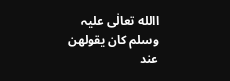االله تعالٰی علیہ وسلم کان یقولھن عند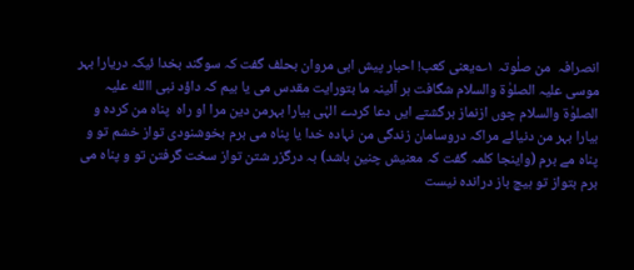انصرافہ  من صلٰوتہ ۱؎یعنی کعب! احبار پیش ابی مروان بحلف گفت کہ سوگند بخدا ئیکہ دریارا بہر موسی علیہ الصلوٰۃ والسلام شگافت ہر آئینہ ما بتورایت مقدس می یا بیم کہ داؤد نبی االله علیہ الصلوٰۃ والسلام چوں ازنماز برگشتے ایں دعا کردے الہٰی بیارا بہرمن دین مرا او راہ  پناہ من کردہ و بیارا بہر من دنیائے مراکہ دروسامان زندگی من نہادہ خدا یا پناہ می برم بخوشنودی تواز خشم تو و پناہ مے برم (واینجا کلمہ گفت کہ معنیش چنین باشد) بہ درگزر شتن تواز سخت گرفتن تو و پناہ می برم بتواز تو ہیچ باز دراندہ نیست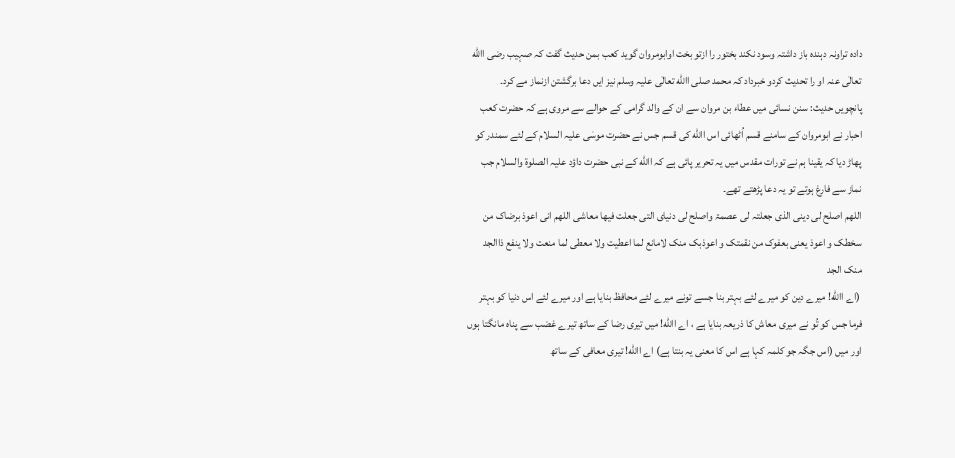دادہ تراونہ دہندہ باز داشتہ وسود نکند بختور را ازتو بخت اوابومروان گوید کعب بمن حدیث گفت کہ صہیب رضی االله تعالٰی عنہ او را تحدیث کردو خبرداد کہ محمد صلی االله تعالٰی علیہ وسلم نیز ایں دعا برگشتن ازنماز مے کرد۔
پانچویں حدیث: سنن نسائی میں عطاء بن مروان سے ان کے والد گرامی کے حوالے سے مروی ہے کہ حضرت کعب احبار نے ابومروان کے سامنے قسم اُٹھائی اس االله کی قسم جس نے حضرت موسٰی علیہ السلام کے لئے سمندر کو پھاڑ دیا کہ یقینا ہم نے تورات مقدس میں یہ تحریر پائی ہے کہ االله کے نبی حضرت داؤد علیہ الصلوۃ والسلام جب نماز سے فارغ ہوتے تو یہ دعا پڑھتے تھے۔
اللھم اصلح لی دینی الذی جعلتہ لی عصمۃ واصلح لی دنیای التی جعلت فیھا معاشی اللھم انی اعوذ برضاک من سخطک و اعوذ یعنی بعفوک من نقمتک و اعوذبک منک لامانع لما اعطیت ولا معطی لما منعت ولا ینفع ذاالجد منک الجد
 (اے االله! میرے دین کو میرے لئے بہتر بنا جسے تونے میرے لئے محافظ بنایا ہے اور میرے لئے اس دنیا کو بہتر فرما جس کو تُو نے میری معاش کا ذریعہ بنایا ہے ، اے االله! میں تیری رضا کے ساتھ تیرے غضب سے پناہ مانگتا ہوں اور میں (اس جگہ جو کلمہ کہا ہے اس کا معنی یہ بنتا ہے) اے االله! تیری معافی کے ساتھ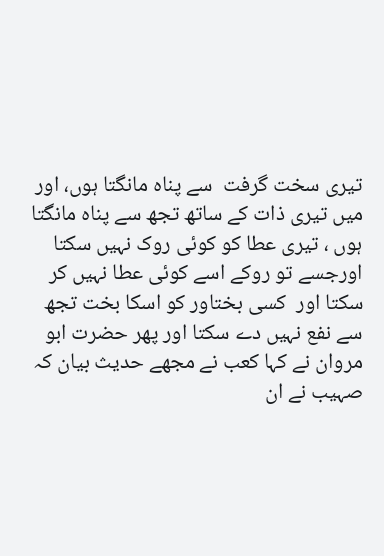تیری سخت گرفت  سے پناہ مانگتا ہوں، اور میں تیری ذات کے ساتھ تجھ سے پناہ مانگتا ہوں ، تیری عطا کو کوئی روک نہیں سکتا اورجسے تو روکے اسے کوئی عطا نہیں کر سکتا اور  کسی بختاور کو اسکا بخت تجھ سے نفع نہیں دے سکتا اور پھر حضرت ابو مروان نے کہا کعب نے مجھے حدیث بیان کہ صہیب نے ان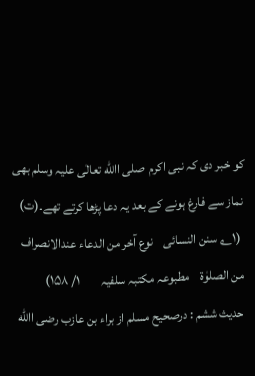کو خبر دی کہ نبی اکرم  صلی االله تعالٰی علیہ وسلم بھی نماز سے فارغ ہونے کے بعد یہ دعا پڑھا کرتے تھے۔(ت)
 (۱؎ سنن النسائی    نوع آخر من الدعاء عندالانصراف من الصلوٰۃ    مطبوعہ مکتبہ سلفیہ        ۱/ ۱۵۸)
حدیث ششم : درصحیح مسلم از براء بن عازب رضی االله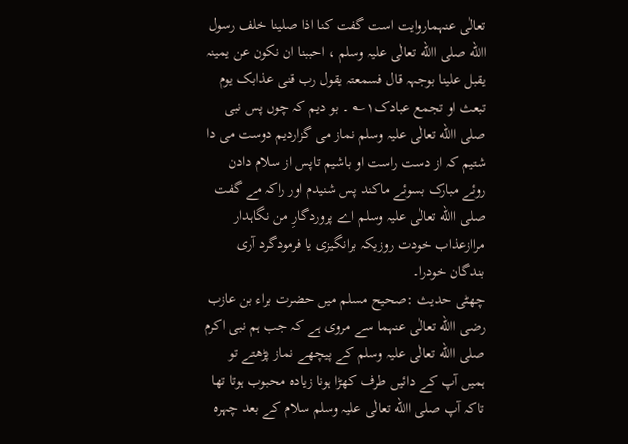تعالٰی عنہماروایت است گفت کنا اذا صلینا خلف رسول االله صلی االله تعالٰی علیہ وسلم ، احببنا ان نکون عن یمینہ یقبل علینا بوجہہ قال فسمعتہ یقول رب قنی عذابک یوم تبعث او تجمع عبادک۱؎ ۔ بو دیم کہ چوں پس نبی صلی االله تعالٰی علیہ وسلم نماز می گزاردیم دوست می دا شتیم کہ از دست راست او باشیم تاپس از سلام دادن روئے مبارک بسوئے ماکند پس شنیدم اور راکہ مے گفت صلی االله تعالٰی علیہ وسلم اے پروردگارِ من نگاہدار مراازعذاب خودت روزیکہ برانگیزی یا فرمودگرد آری بندگان خودرا۔
چھٹی حدیث :صحیح مسلم میں حضرت براء بن عازب رضی االله تعالٰی عنہما سے مروی ہے کہ جب ہم نبی اکرم صلی االله تعالٰی علیہ وسلم کے پیچھے نماز پڑھتے تو ہمیں آپ کے دائیں طرف کھڑا ہونا زیادہ محبوب ہوتا تھا تاکہ آپ صلی االله تعالٰی علیہ وسلم سلام کے بعد چہرہ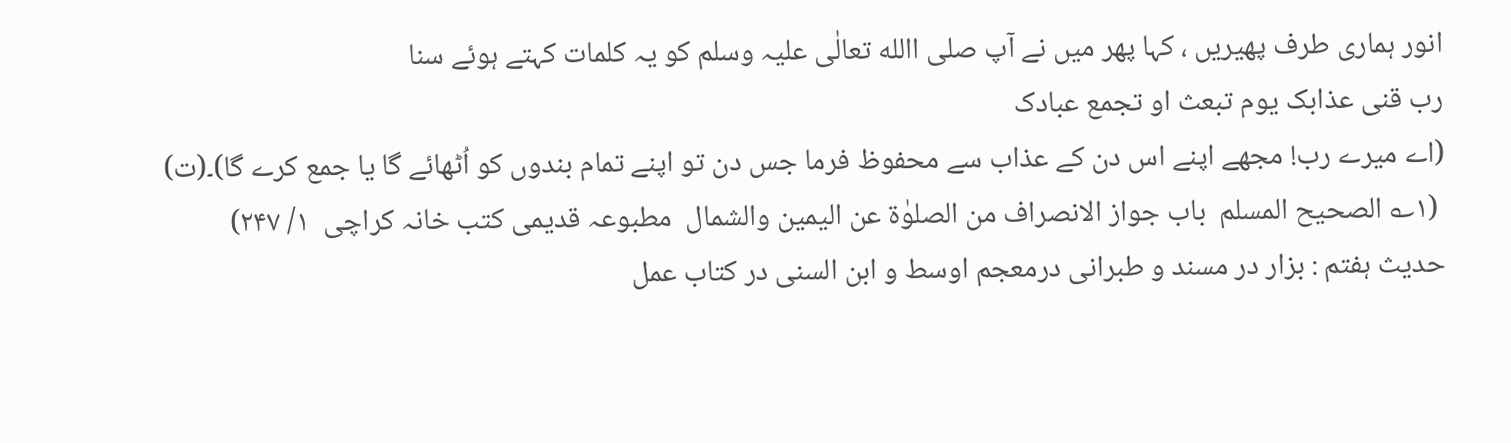انور ہماری طرف پھیریں ، کہا پھر میں نے آپ صلی االله تعالٰی علیہ وسلم کو یہ کلمات کہتے ہوئے سنا
رب قنی عذابک یوم تبعث او تجمع عبادک
(اے میرے رب! مجھے اپنے اس دن کے عذاب سے محفوظ فرما جس دن تو اپنے تمام بندوں کو اُٹھائے گا یا جمع کرے گا)۔(ت)
 (۱؎ الصحیح المسلم  باب جواز الانصراف من الصلوٰۃ عن الیمین والشمال  مطبوعہ قدیمی کتب خانہ کراچی  ۱/ ۲۴۷)
حدیث ہفتم : بزار در مسند و طبرانی درمعجم اوسط و ابن السنی در کتاب عمل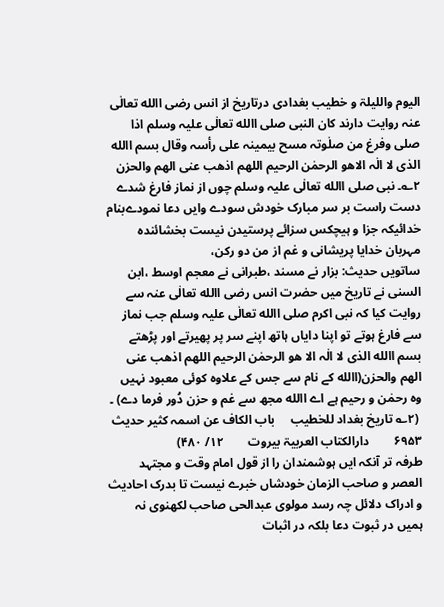الیوم واللیلۃ و خطیب بغدادی درتاریخ از انس رضی االله تعالٰی عنہ روایت دارند کان النبی صلی االله تعالٰی علیہ وسلم اذا صلی وفرغ من صلٰوتہ مسح بیمینہ علی رأسہ وقال بسم االله الذی لا الٰہ الاھو الرحمٰن الرحیم اللھم اذھب عنی الھم والحزن ۲؎۔ نبی صلی االله تعالٰی علیہ وسلم چوں از نماز فارغ شدے دست راست بر سر مبارک خودش سودے وایں دعا نمودےبنام خدائیکہ جزا و ہیچکس سزائے پرستیدن نیست بخشائندہ مہربان خدایا پریشانی و غم از من دو رکن،
ساتویں حدیث: بزار نے مسند ،طبرانی نے معجم اوسط ،ابن السنی نے تاریخ میں حضرت انس رضی االله تعالٰی عنہ سے روایت کیا کہ نبی اکرم صلی االله تعالٰی علیہ وسلم جب نماز سے فارغ ہوتے تو اپنا دایاں ہاتھ اپنے سر پر پھیرتے اور پڑھتے بسم االله الذی لا الٰہ الا ھو الرحمٰن الرحیم اللھم اذھب عنی الھم والحزن(االله کے نام سے جس کے علاوہ کوئی معبود نہیں وہ رحمٰن و رحیم ہے اے االله مجھ سے غم و حزن دُور فرما دے) ۔
 (۲؎ تاریخ بغداد للخطیب     باب الکاف عن اسمہ کثیر حدیث ۶۹۵۳        دارالکتاب العربیۃ بیروت        ۱۲/ ۴۸۰)
طرفہ تر آنکہ ایں ہوشمندان را از قول امام وقت و مجتہد العصر و صاحب الزمان خودشاں خبرے نیست تا بدرک احادیث و ادراک دلائل چہ رسد مولوی عبدالحی صاحب لکھنوی نہ ہمیں در ثبوت دعا بلکہ در اثبات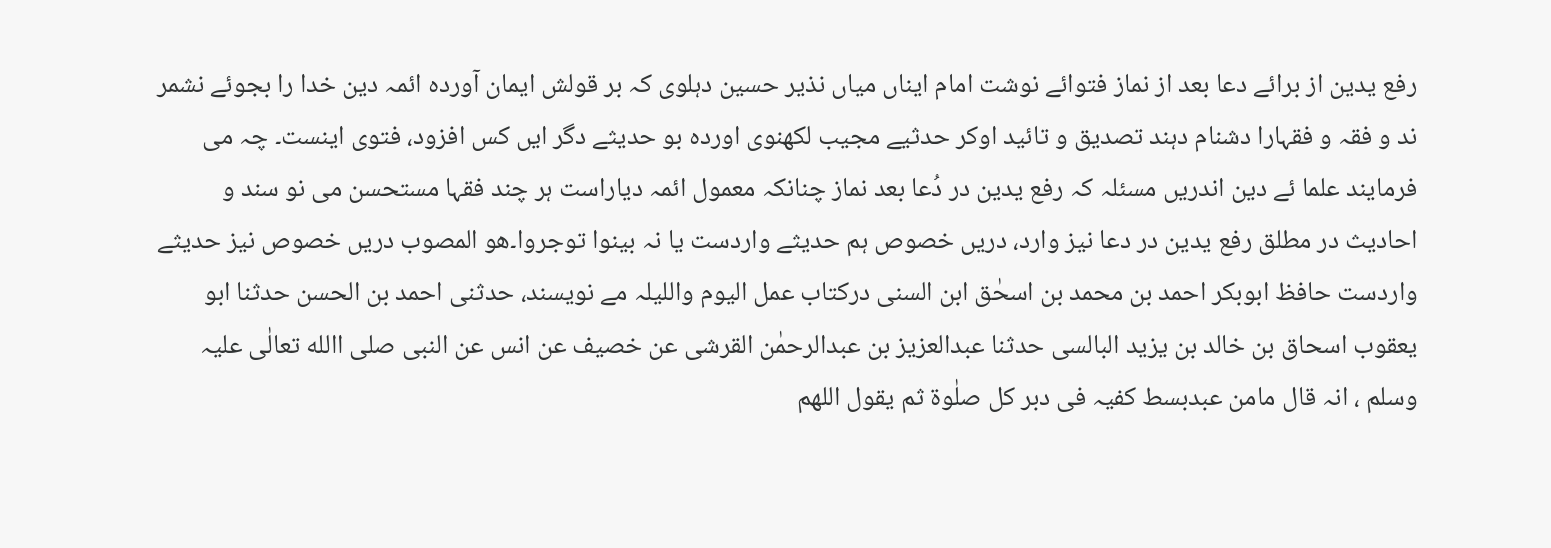رفع یدین از برائے دعا بعد از نماز فتوائے نوشت امام ایناں میاں نذیر حسین دہلوی کہ بر قولش ایمان آوردہ ائمہ دین خدا را بجوئے نشمر ند و فقہ و فقہارا دشنام دہند تصدیق و تائید اوکر حدثیے مجیب لکھنوی اوردہ بو حدیثے دگر ایں کس افزود، فتوی اینست۔ چہ می فرمایند علما ئے دین اندریں مسئلہ کہ رفع یدین در دُعا بعد نماز چنانکہ معمول ائمہ دیاراست ہر چند فقہا مستحسن می نو سند و احادیث در مطلق رفع یدین در دعا نیز وارد، دریں خصوص ہم حدیثے واردست یا نہ بینوا توجروا۔ھو المصوب دریں خصوص نیز حدیثے واردست حافظ ابوبکر احمد بن محمد بن اسحٰق ابن السنی درکتاب عمل الیوم واللیلہ مے نویسند، حدثنی احمد بن الحسن حدثنا ابو یعقوب اسحاق بن خالد بن یزید البالسی حدثنا عبدالعزیز بن عبدالرحمٰن القرشی عن خصیف عن انس عن النبی صلی االله تعالٰی علیہ وسلم ، انہ قال مامن عبدبسط کفیہ فی دبر کل صلٰوۃ ثم یقول اللھم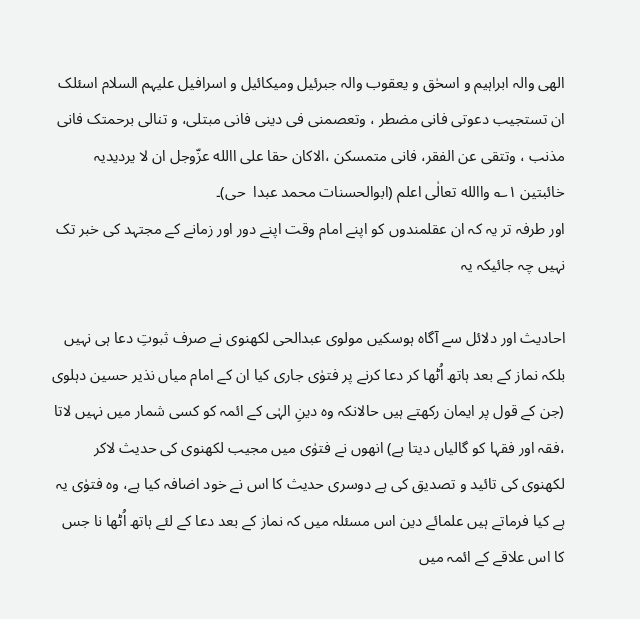الھی والہ ابراہیم و اسحٰق و یعقوب والہ جبرئیل ومیکائیل و اسرافیل علیہم السلام اسئلک ان تستجیب دعوتی فانی مضطر ، وتعصمنی فی دینی فانی مبتلی، و تنالی برحمتک فانی مذنب ، وتتقی عن الفقر، فانی متمسکن ،الاکان حقا علی االله عزّوجل ان لا یردیدیہ خائبتین ۱؎ واالله تعالٰی اعلم (ابوالحسنات محمد عبدا  حی)۔
اور طرفہ تر یہ کہ ان عقلمندوں کو اپنے امام وقت اپنے دور اور زمانے کے مجتہد کی خبر تک نہیں چہ جائیکہ یہ

احادیث اور دلائل سے آگاہ ہوسکیں مولوی عبدالحی لکھنوی نے صرف ثبوتِ دعا ہی نہیں بلکہ نماز کے بعد ہاتھ اُٹھا کر دعا کرنے پر فتوٰی جاری کیا ان کے امام میاں نذیر حسین دہلوی (جن کے قول پر ایمان رکھتے ہیں حالانکہ وہ دینِ الہٰی کے ائمہ کو کسی شمار میں نہیں لاتا ،فقہ اور فقہا کو گالیاں دیتا ہے) انھوں نے فتوٰی میں مجیب لکھنوی کی حدیث لاکر لکھنوی کی تائید و تصدیق کی ہے دوسری حدیث کا اس نے خود اضافہ کیا ہے، وہ فتوٰی یہ ہے کیا فرماتے ہیں علمائے دین اس مسئلہ میں کہ نماز کے بعد دعا کے لئے ہاتھ اُٹھا نا جس کا اس علاقے کے ائمہ میں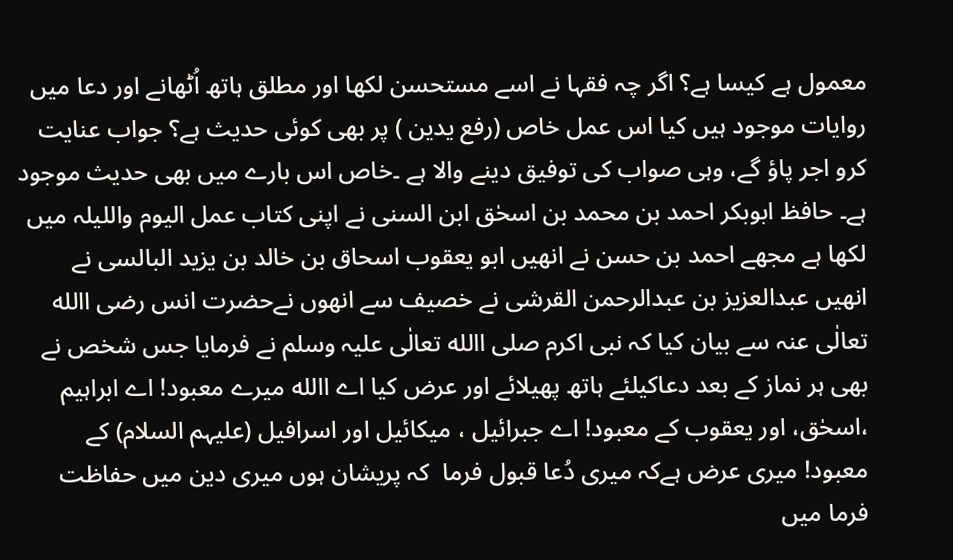معمول ہے کیسا ہے؟ اگر چہ فقہا نے اسے مستحسن لکھا اور مطلق ہاتھ اُٹھانے اور دعا میں روایات موجود ہیں کیا اس عمل خاص (رفع یدین ) پر بھی کوئی حدیث ہے؟ جواب عنایت کرو اجر پاؤ گے، وہی صواب کی توفیق دینے والا ہے ۔خاص اس بارے میں بھی حدیث موجود ہے۔ حافظ ابوبکر احمد بن محمد بن اسحٰق ابن السنی نے اپنی کتاب عمل الیوم واللیلہ میں لکھا ہے مجھے احمد بن حسن نے انھیں ابو یعقوب اسحاق بن خالد بن یزید البالسی نے انھیں عبدالعزیز بن عبدالرحمن القرشی نے خصیف سے انھوں نےحضرت انس رضی االله تعالٰی عنہ سے بیان کیا کہ نبی اکرم صلی االله تعالٰی علیہ وسلم نے فرمایا جس شخص نے بھی ہر نماز کے بعد دعاکیلئے ہاتھ پھیلائے اور عرض کیا اے االله میرے معبود! اے ابراہیم ،اسحٰق، اور یعقوب کے معبود! اے جبرائیل ، میکائیل اور اسرافیل (علیہم السلام) کے معبود! میری عرض ہےکہ میری دُعا قبول فرما  کہ پریشان ہوں میری دین میں حفاظت فرما میں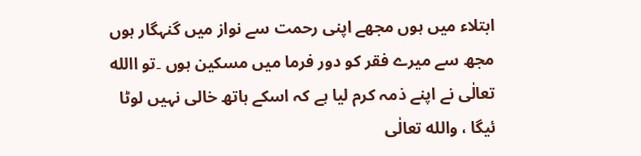ابتلاء میں ہوں مجھے اپنی رحمت سے نواز میں گنہگار ہوں مجھ سے میرے فقر کو دور فرما میں مسکین ہوں ۔تو االله تعالٰی نے اپنے ذمہ کرم لیا ہے کہ اسکے ہاتھ خالی نہیں لوٹا ئیگا ، والله تعالٰی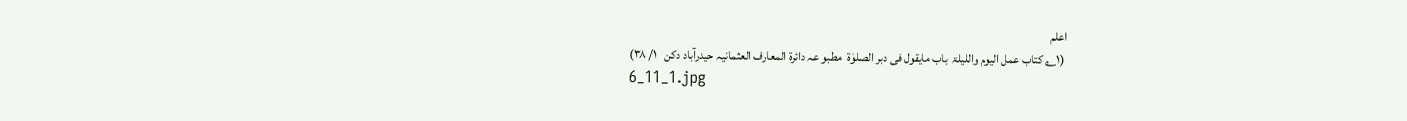اعلم
 (۱؎ کتاب عمل الیوم واللیلۃ  باب مایقول فی دبر الصلوٰۃ  مطبو عہ دائرۃ المعارف العثمانیہ حیدرآباد دکن   ۱/ ۳۸)
6_11_1.jpg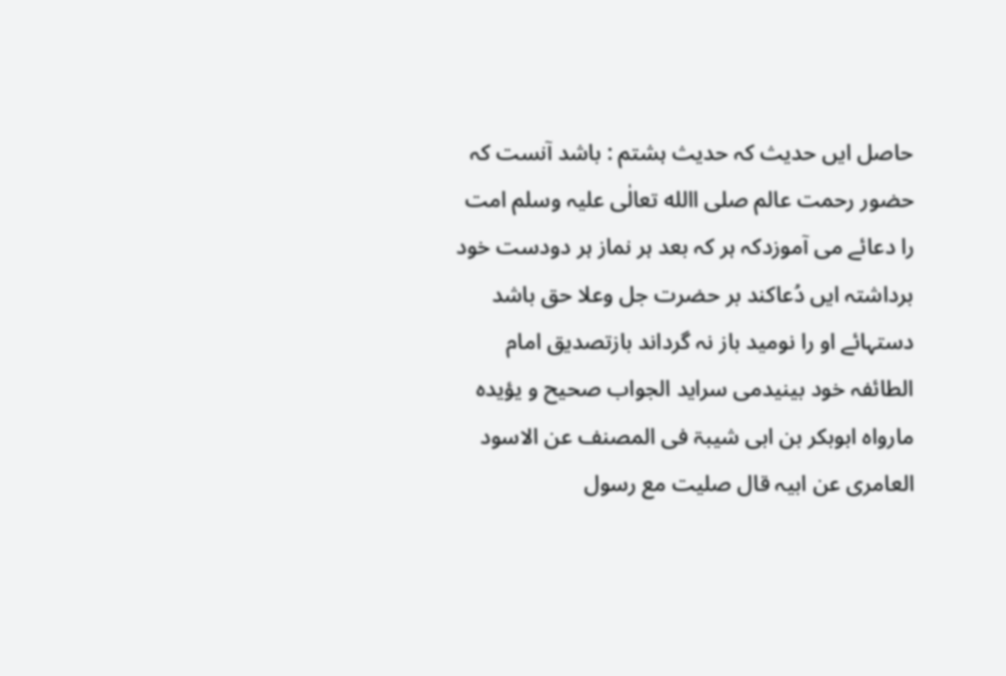حاصل ایں حدیث کہ حدیث ہشتم : باشد آنست کہ حضور رحمت عالم صلی االله تعالٰی علیہ وسلم امت را دعائے می آموزدکہ ہر کہ بعد ہر نماز ہر دودست خود برداشتہ ایں دُعاکند بر حضرت جل وعلا حق باشد  دستہائے او را نومید باز نہ گرداند بازتصدیق امام الطائفہ خود بینیدمی سراید الجواب صحیح و یؤیدہ مارواہ ابوبکر بن ابی شیبۃ فی المصنف عن الاسود العامری عن ابیہ قال صلیت مع رسول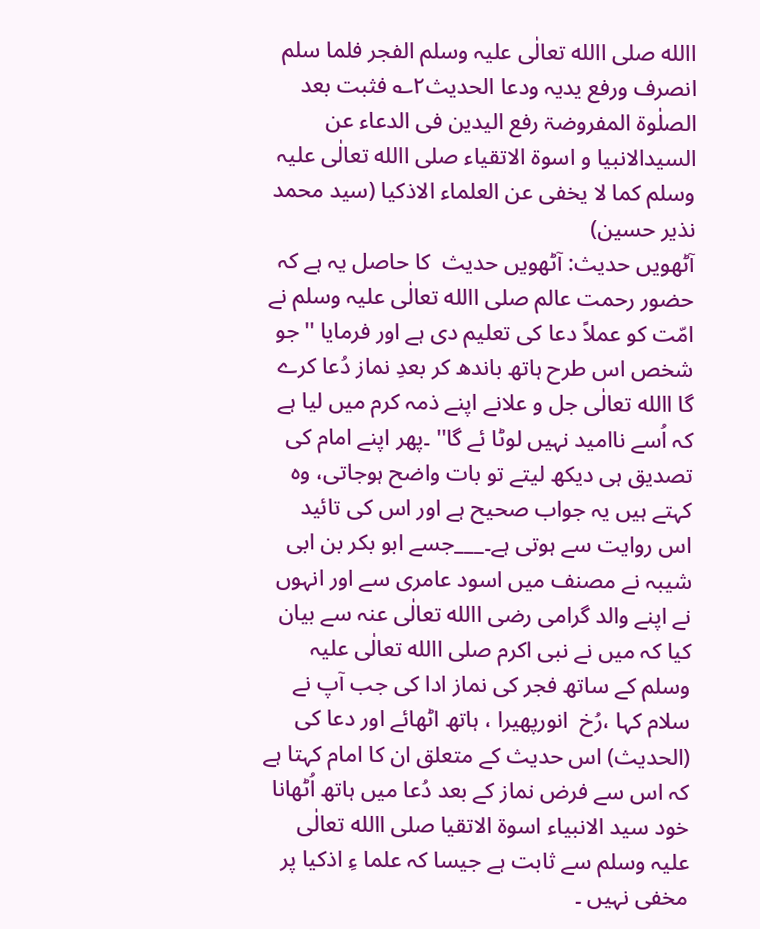االله صلی االله تعالٰی علیہ وسلم الفجر فلما سلم انصرف ورفع یدیہ ودعا الحدیث۲؎ فثبت بعد الصلٰوۃ المفروضۃ رفع الیدین فی الدعاء عن السیدالانبیا و اسوۃ الاتقیاء صلی االله تعالٰی علیہ وسلم کما لا یخفی عن العلماء الاذکیا (سید محمد نذیر حسین)
آٹھویں حدیث: آٹھویں حدیث  کا حاصل یہ ہے کہ حضور رحمت عالم صلی االله تعالٰی علیہ وسلم نے امّت کو عملاً دعا کی تعلیم دی ہے اور فرمایا ''جو شخص اس طرح ہاتھ باندھ کر بعدِ نماز دُعا کرے گا االله تعالٰی جل و علانے اپنے ذمہ کرم میں لیا ہے کہ اُسے ناامید نہیں لوٹا ئے گا'' ۔پھر اپنے امام کی تصدیق ہی دیکھ لیتے تو بات واضح ہوجاتی، وہ کہتے ہیں یہ جواب صحیح ہے اور اس کی تائید اس روایت سے ہوتی ہے۔___جسے ابو بکر بن ابی شیبہ نے مصنف میں اسود عامری سے اور انہوں نے اپنے والد گرامی رضی االله تعالٰی عنہ سے بیان کیا کہ میں نے نبی اکرم صلی االله تعالٰی علیہ وسلم کے ساتھ فجر کی نماز ادا کی جب آپ نے سلام کہا ،رُخ  انورپھیرا ، ہاتھ اٹھائے اور دعا کی (الحدیث) اس حدیث کے متعلق ان کا امام کہتا ہے کہ اس سے فرض نماز کے بعد دُعا میں ہاتھ اُٹھانا خود سید الانبیاء اسوۃ الاتقیا صلی االله تعالٰی علیہ وسلم سے ثابت ہے جیسا کہ علما ءِ اذکیا پر مخفی نہیں ۔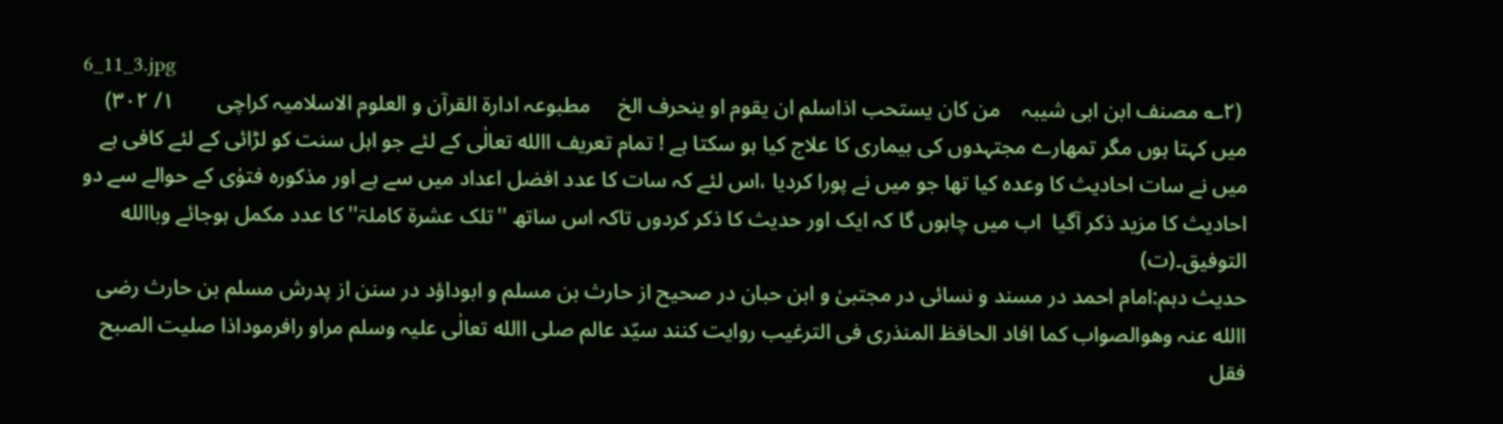6_11_3.jpg
 (۲؎ مصنف ابن ابی شیبہ    من کان یستحب اذاسلم ان یقوم او ینحرف الخ     مطبوعہ ادارۃ القرآن و العلوم الاسلامیہ کراچی        ۱/ ۳۰۲)
میں کہتا ہوں مگر تمھارے مجتہدوں کی بیماری کا علاج کیا ہو سکتا ہے ! تمام تعریف االله تعالٰی کے لئے جو اہل سنت کو لڑائی کے لئے کافی ہے میں نے سات احادیث کا وعدہ کیا تھا جو میں نے پورا کردیا ،اس لئے کہ سات کا عدد افضل اعداد میں سے ہے اور مذکورہ فتوٰی کے حوالے سے دو احادیث کا مزید ذکر آگیا  اب میں چاہوں گا کہ ایک اور حدیث کا ذکر کردوں تاکہ اس ساتھ ''تلک عشرۃ کاملۃ''کا عدد مکمل ہوجائے وباالله التوفیق۔(ت)
حدیث دہم:امام احمد در مسند و نسائی در مجتبیٰ و ابن حبان در صحیح از حارث بن مسلم و ابوداؤد در سنن از پدرش مسلم بن حارث رضی االله عنہ وھوالصواب کما افاد الحافظ المنذری فی الترغیب روایت کنند سیّد عالم صلی االله تعالٰی علیہ وسلم مراو رافرموداذا صلیت الصبح فقل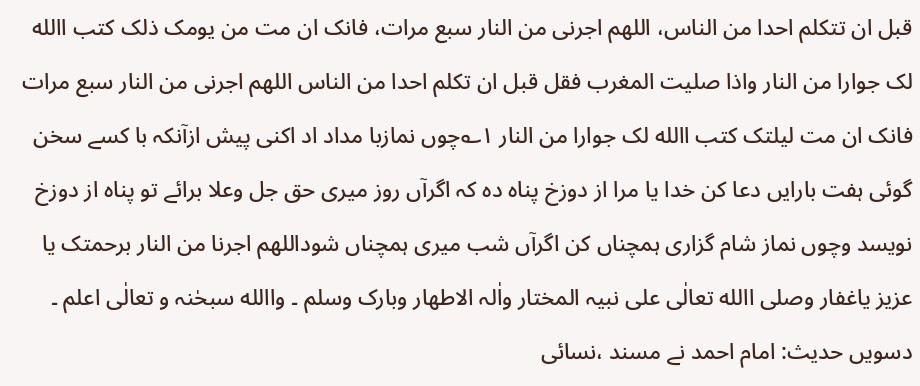قبل ان تتکلم احدا من الناس، اللھم اجرنی من النار سبع مرات، فانک ان مت من یومک ذلک کتب االله لک جوارا من النار واذا صلیت المغرب فقل قبل ان تکلم احدا من الناس اللھم اجرنی من النار سبع مرات فانک ان مت لیلتک کتب االله لک جوارا من النار ۱؎چوں نمازبا مداد اد اکنی پیش ازآنکہ با کسے سخن گوئی ہفت بارایں دعا کن خدا یا مرا از دوزخ پناہ دہ کہ اگرآں روز میری حق جل وعلا برائے تو پناہ از دوزخ نویسد وچوں نماز شام گزاری ہمچناں کن اگرآں شب میری ہمچناں شوداللھم اجرنا من النار برحمتک یا عزیز یاغفار وصلی االله تعالٰی علی نبیہ المختار واٰلہ الاطھار وبارک وسلم ۔ واالله سبحٰنہ و تعالٰی اعلم ۔
دسویں حدیث: امام احمد نے مسند ،نسائی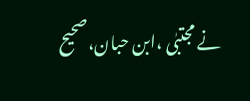نے مجتبٰی ،ابن حبان،صحیح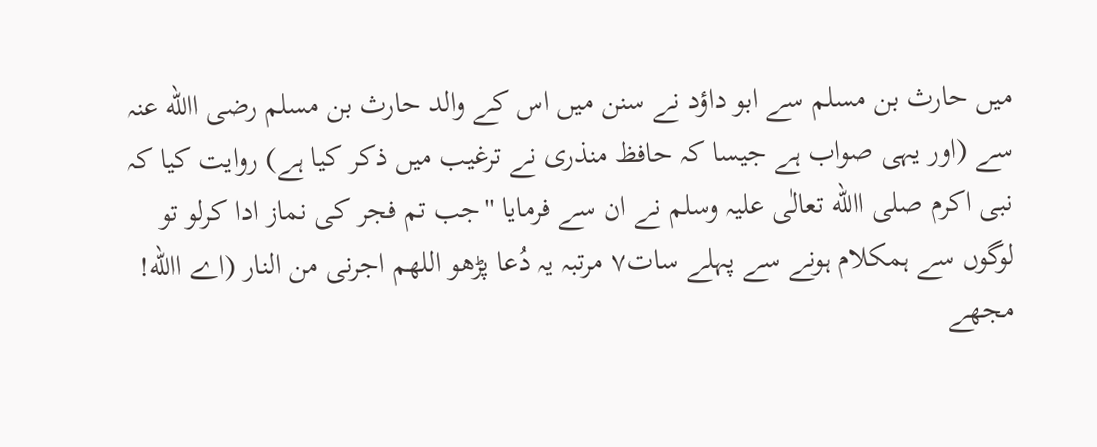میں حارث بن مسلم سے ابو داؤد نے سنن میں اس کے والد حارث بن مسلم رضی االله عنہ سے (اور یہی صواب ہے جیسا کہ حافظ منذری نے ترغیب میں ذکر کیا ہے) روایت کیا کہ نبی اکرم صلی االله تعالٰی علیہ وسلم نے ان سے فرمایا ''جب تم فجر کی نماز ادا کرلو تو لوگوں سے ہمکلام ہونے سے پہلے سات۷ مرتبہ یہ دُعا پڑھو اللھم اجرنی من النار (اے االله! مجھے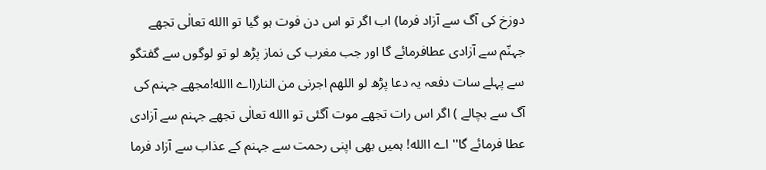دوزخ کی آگ سے آزاد فرما) اب اگر تو اس دن فوت ہو گیا تو االله تعالٰی تجھے جہنّم سے آزادی عطافرمائے گا اور جب مغرب کی نماز پڑھ لو تو لوگوں سے گفتگو سے پہلے سات دفعہ یہ دعا پڑھ لو اللھم اجرنی من النار(اے االله!مجھے جہنم کی آگ سے بچالے ) اگر اس رات تجھے موت آگئی تو االله تعالٰی تجھے جہنم سے آزادی عطا فرمائے گا'' اے االله! ہمیں بھی اپنی رحمت سے جہنم کے عذاب سے آزاد فرما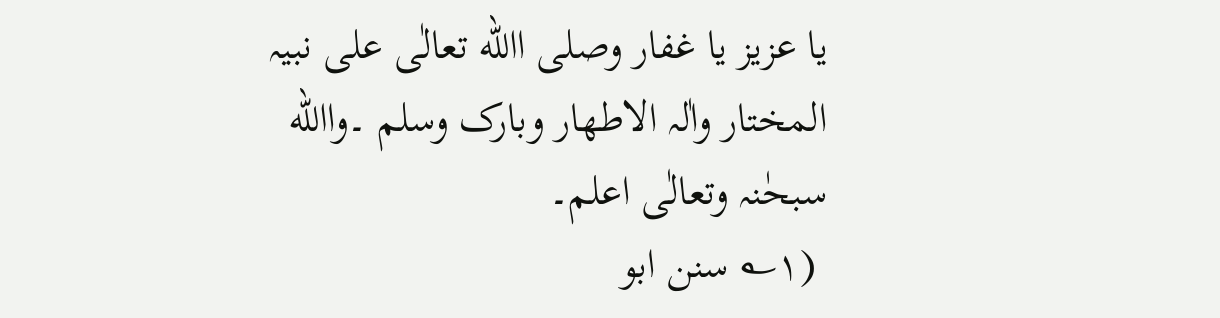یا عزیز یا غفار وصلی االله تعالٰی علی نبیہ المختار واٰلہ الاطھار وبارک وسلم ۔واالله سبحٰنہ وتعالٰی اعلم۔
 (۱؎ سنن ابو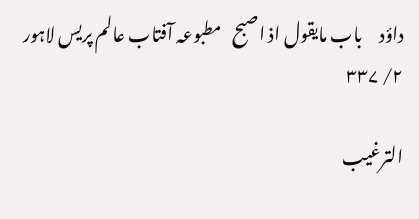داؤد     باب مایقول اذ اصبح   مطبوعہ آفتاب عالم پریس لاہور    ۲/ ۳۳۷

الترغیب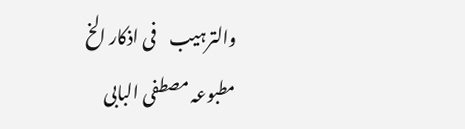والترہیب    فی اذکار الخ             مطبوعہ مصطفی البابی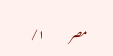مصر            ۱/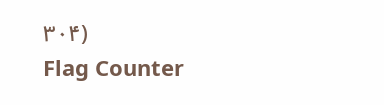۳۰۴)
Flag Counter